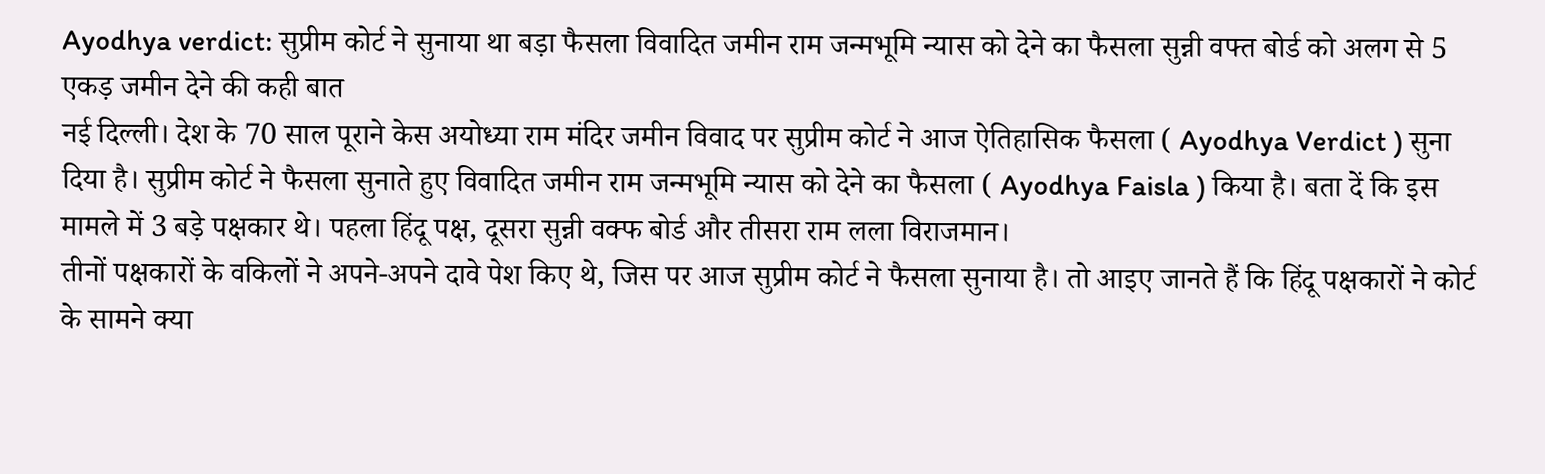Ayodhya verdict: सुप्रीम कोर्ट ने सुनाया था बड़ा फैसला विवादित जमीन राम जन्मभूमि न्यास को देने का फैसला सुन्नी वफ्त बोर्ड को अलग से 5 एकड़ जमीन देने की कही बात
नई दिल्ली। देश के 70 साल पूराने केस अयोध्या राम मंदिर जमीन विवाद पर सुप्रीम कोर्ट ने आज ऐतिहासिक फैसला ( Ayodhya Verdict ) सुना दिया है। सुप्रीम कोर्ट ने फैसला सुनाते हुए विवादित जमीन राम जन्मभूमि न्यास को देने का फैसला ( Ayodhya Faisla ) किया है। बता दें कि इस मामले में 3 बड़े पक्षकार थे। पहला हिंदू पक्ष, दूसरा सुन्नी वक्फ बोर्ड और तीसरा राम लला विराजमान।
तीनों पक्षकारों के वकिलों ने अपने-अपने दावे पेश किए थे, जिस पर आज सुप्रीम कोर्ट ने फैसला सुनाया है। तो आइए जानते हैं कि हिंदू पक्षकारों ने कोर्ट के सामने क्या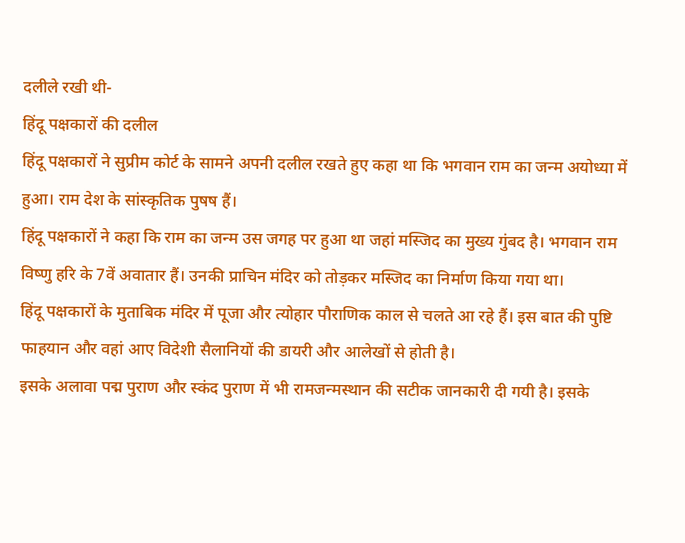दलीले रखी थी-
हिंदू पक्षकारों की दलील
हिंदू पक्षकारों ने सुप्रीम कोर्ट के सामने अपनी दलील रखते हुए कहा था कि भगवान राम का जन्म अयोध्या में हुआ। राम देश के सांस्कृतिक पुषष हैं।
हिंदू पक्षकारों ने कहा कि राम का जन्म उस जगह पर हुआ था जहां मस्जिद का मुख्य गुंबद है। भगवान राम विष्णु हरि के 7वें अवातार हैं। उनकी प्राचिन मंदिर को तोड़कर मस्जिद का निर्माण किया गया था।
हिंदू पक्षकारों के मुताबिक मंदिर में पूजा और त्योहार पौराणिक काल से चलते आ रहे हैं। इस बात की पुष्टि फाहयान और वहां आए विदेशी सैलानियों की डायरी और आलेखों से होती है।
इसके अलावा पद्म पुराण और स्कंद पुराण में भी रामजन्मस्थान की सटीक जानकारी दी गयी है। इसके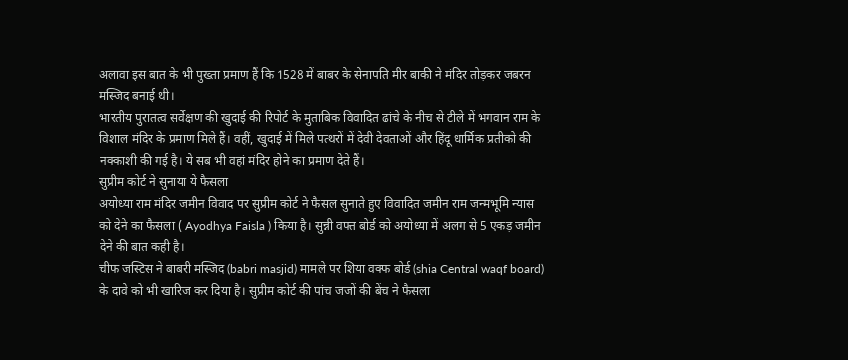अलावा इस बात के भी पुख्ता प्रमाण हैं कि 1528 में बाबर के सेनापति मीर बाकी ने मंदिर तोड़कर जबरन मस्जिद बनाई थी।
भारतीय पुरातत्व सर्वेक्षण की खुदाई की रिपोर्ट के मुताबिक विवादित ढांचे के नीच से टीले में भगवान राम के विशाल मंदिर के प्रमाण मिले हैं। वहीं, खुदाई में मिले पत्थरों में देवी देवताओं और हिंदू धार्मिक प्रतीको की नक्काशी की गई है। ये सब भी वहां मंदिर होने का प्रमाण देते हैं।
सुप्रीम कोर्ट ने सुनाया ये फैसला
अयोध्या राम मंदिर जमीन विवाद पर सुप्रीम कोर्ट ने फैसल सुनाते हुए विवादित जमीन राम जन्मभूमि न्यास को देने का फैसला ( Ayodhya Faisla ) किया है। सुन्नी वफ्त बोर्ड को अयोध्या में अलग से 5 एकड़ जमीन देने की बात कही है।
चीफ जस्टिस ने बाबरी मस्जिद (babri masjid) मामले पर शिया वक्फ बोर्ड (shia Central waqf board) के दावे को भी खारिज कर दिया है। सुप्रीम कोर्ट की पांच जजों की बेंच ने फैसला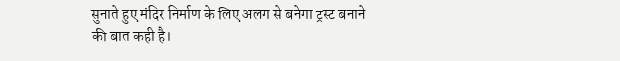सुनाते हुए मंदिर निर्माण के लिए अलग से बनेगा ट्रस्ट बनाने की बात कही है।